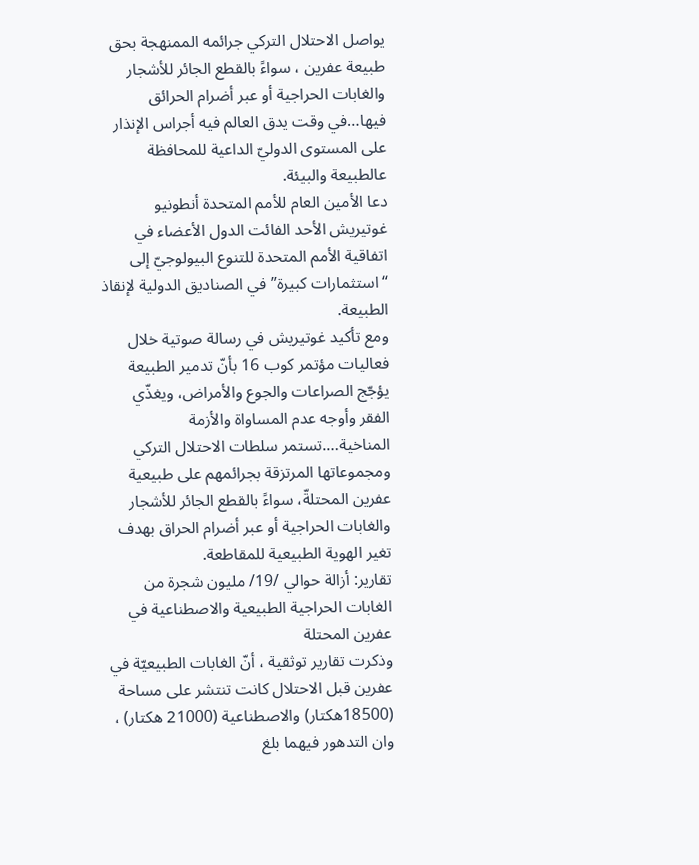يواصل الاحتلال التركي جرائمه الممنهجة بحق طبيعة عفرين ، سواءً بالقطع الجائر للأشجار والغابات الحراجية أو عبر أضرام الحرائق فيها…في وقت يدق العالم فيه أجراس الإنذار على المستوى الدوليّ الداعية للمحافظة عالطبيعة والبيئة.
دعا الأمين العام للأمم المتحدة أنطونيو غوتيريش الأحد الفائت الدول الأعضاء في اتفاقية الأمم المتحدة للتنوع البيولوجيّ إلى “استثمارات كبيرة” في الصناديق الدولية لإنقاذ الطبيعة.
ومع تأكيد غوتيريش في رسالة صوتية خلال فعاليات مؤتمر كوب 16 بأنّ تدمير الطبيعة يؤجّج الصراعات والجوع والأمراض، ويغذّي الفقر وأوجه عدم المساواة والأزمة المناخية….تستمر سلطات الاحتلال التركي ومجموعاتها المرتزقة بجرائمهم على طبيعية عفرين المحتلةّ، سواءً بالقطع الجائر للأشجار والغابات الحراجية أو عبر أضرام الحراق بهدف تغير الهوية الطبيعية للمقاطعة.
تقارير: أزالة حوالي /19/ مليون شجرة من الغابات الحراجية الطبيعية والاصطناعية في عفرين المحتلة
وذكرت تقارير توثقية ، أنّ الغابات الطبيعيّة في عفرين قبل الاحتلال كانت تنتشر على مساحة (18500هكتار) والاصطناعية (21000 هكتار) ، وان التدهور فيهما بلغ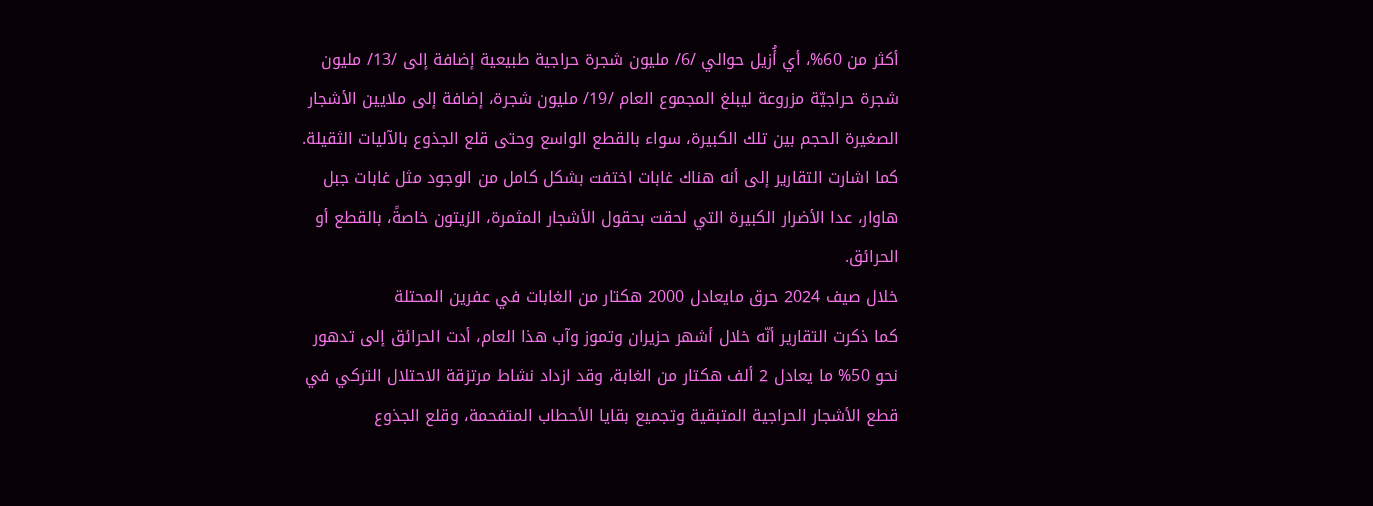أكثر من 60%، أي أُزيل حوالي /6/ مليون شجرة حراجية طبيعية إضافة إلى /13/ مليون شجرة حراجيّة مزروعة ليبلغ المجموع العام /19/ مليون شجرة، إضافة إلى ملايين الأشجار الصغيرة الحجم بين تلك الكبيرة، سواء بالقطع الواسع وحتى قلع الجذوع بالآليات الثقيلة.
كما اشارت التقارير إلى أنه هناك غابات اختفت بشكل كامل من الوجود مثل غابات جبل هاوار، عدا الأضرار الكبيرة التي لحقت بحقول الأشجار المثمرة، الزيتون خاصةً، بالقطع أو الحرائق.
خلال صيف 2024 حرق مايعادل 2000 هكتار من الغابات في عفرين المحتلة
كما ذكرت التقارير أنّه خلال أشهر حزيران وتموز وآب هذا العام، أدت الحرائق إلى تدهور نحو 50% ما يعادل 2 ألف هكتار من الغابة، وقد ازداد نشاط مرتزقة الاحتلال التركي في قطع الأشجار الحراجية المتبقية وتجميع بقايا الأحطاب المتفحمة، وقلع الجذوع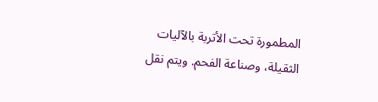المطمورة تحت الأتربة بالآليات الثقيلة، وصناعة الفحم. ويتم نقل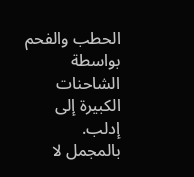الحطب والفحم بواسطة الشاحنات الكبيرة إلى إدلب.
بالمجمل لا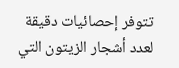تتوفر إحصائيات دقيقة لعدد أشجار الزيتون التي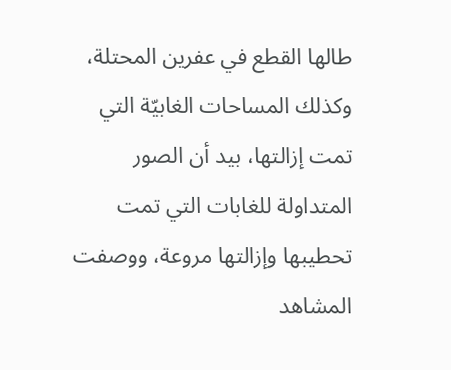طالها القطع في عفرين المحتلة، وكذلك المساحات الغابيّة التي تمت إزالتها، بيد أن الصور المتداولة للغابات التي تمت تحطيبها وإزالتها مروعة، ووصفت المشاهد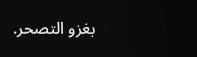بغزو التصحر.